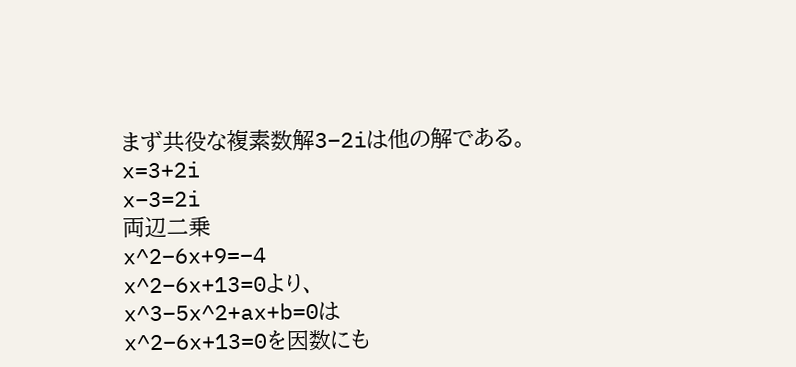まず共役な複素数解3−2iは他の解である。
x=3+2i
x−3=2i
両辺二乗
x^2−6x+9=−4
x^2−6x+13=0より、
x^3−5x^2+ax+b=0は
x^2−6x+13=0を因数にも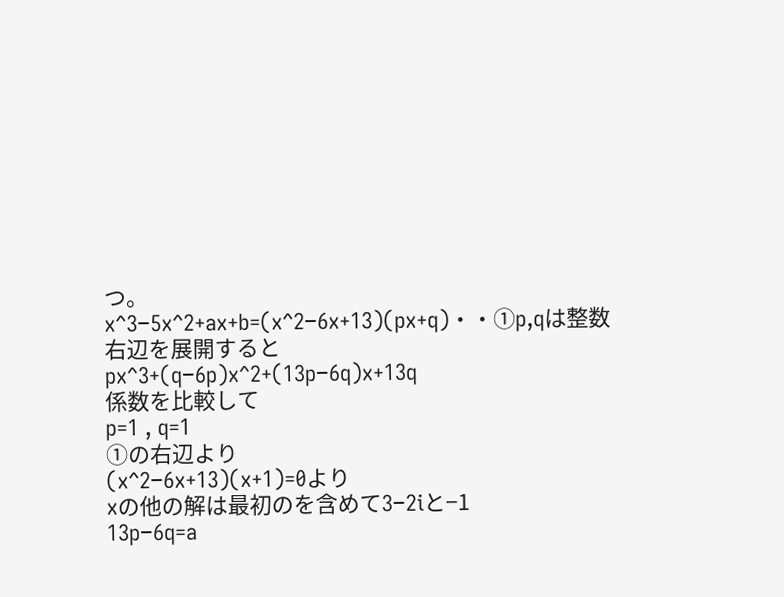つ。
x^3−5x^2+ax+b=(x^2−6x+13)(px+q)・・①p,qは整数
右辺を展開すると
px^3+(q−6p)x^2+(13p−6q)x+13q
係数を比較して
p=1 , q=1
①の右辺より
(x^2−6x+13)(x+1)=0より
xの他の解は最初のを含めて3−2iと−1
13p−6q=a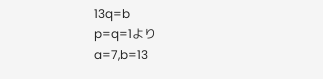13q=b
p=q=1より
a=7,b=13